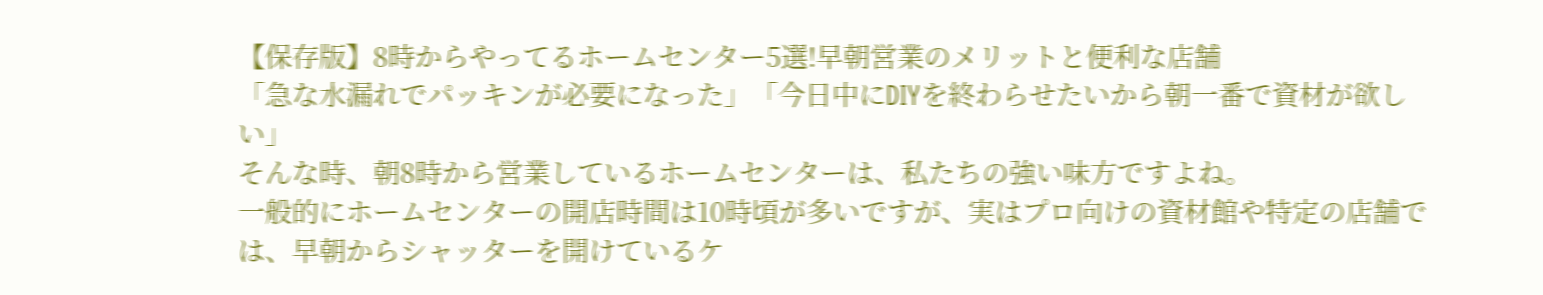【保存版】8時からやってるホームセンター5選!早朝営業のメリットと便利な店舗
「急な水漏れでパッキンが必要になった」「今日中にDIYを終わらせたいから朝一番で資材が欲しい」
そんな時、朝8時から営業しているホームセンターは、私たちの強い味方ですよね。
一般的にホームセンターの開店時間は10時頃が多いですが、実はプロ向けの資材館や特定の店舗では、早朝からシャッターを開けているケ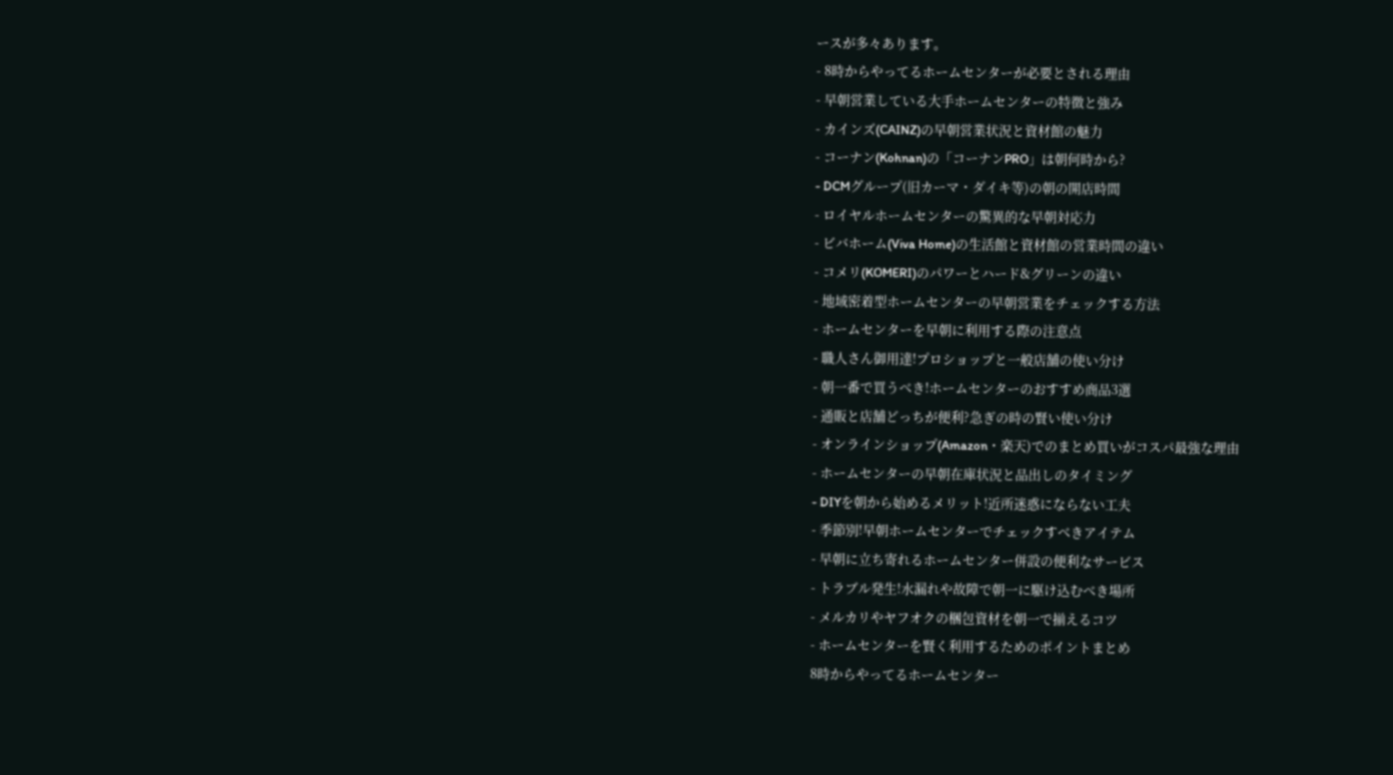ースが多々あります。
- 8時からやってるホームセンターが必要とされる理由
- 早朝営業している大手ホームセンターの特徴と強み
- カインズ(CAINZ)の早朝営業状況と資材館の魅力
- コーナン(Kohnan)の「コーナンPRO」は朝何時から?
- DCMグループ(旧カーマ・ダイキ等)の朝の開店時間
- ロイヤルホームセンターの驚異的な早朝対応力
- ビバホーム(Viva Home)の生活館と資材館の営業時間の違い
- コメリ(KOMERI)のパワーとハード&グリーンの違い
- 地域密着型ホームセンターの早朝営業をチェックする方法
- ホームセンターを早朝に利用する際の注意点
- 職人さん御用達!プロショップと一般店舗の使い分け
- 朝一番で買うべき!ホームセンターのおすすめ商品3選
- 通販と店舗どっちが便利?急ぎの時の賢い使い分け
- オンラインショップ(Amazon・楽天)でのまとめ買いがコスパ最強な理由
- ホームセンターの早朝在庫状況と品出しのタイミング
- DIYを朝から始めるメリット!近所迷惑にならない工夫
- 季節別!早朝ホームセンターでチェックすべきアイテム
- 早朝に立ち寄れるホームセンター併設の便利なサービス
- トラブル発生!水漏れや故障で朝一に駆け込むべき場所
- メルカリやヤフオクの梱包資材を朝一で揃えるコツ
- ホームセンターを賢く利用するためのポイントまとめ
8時からやってるホームセンター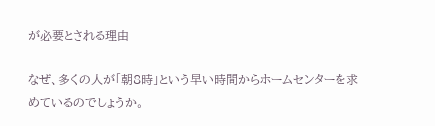が必要とされる理由

なぜ、多くの人が「朝8時」という早い時間からホームセンターを求めているのでしょうか。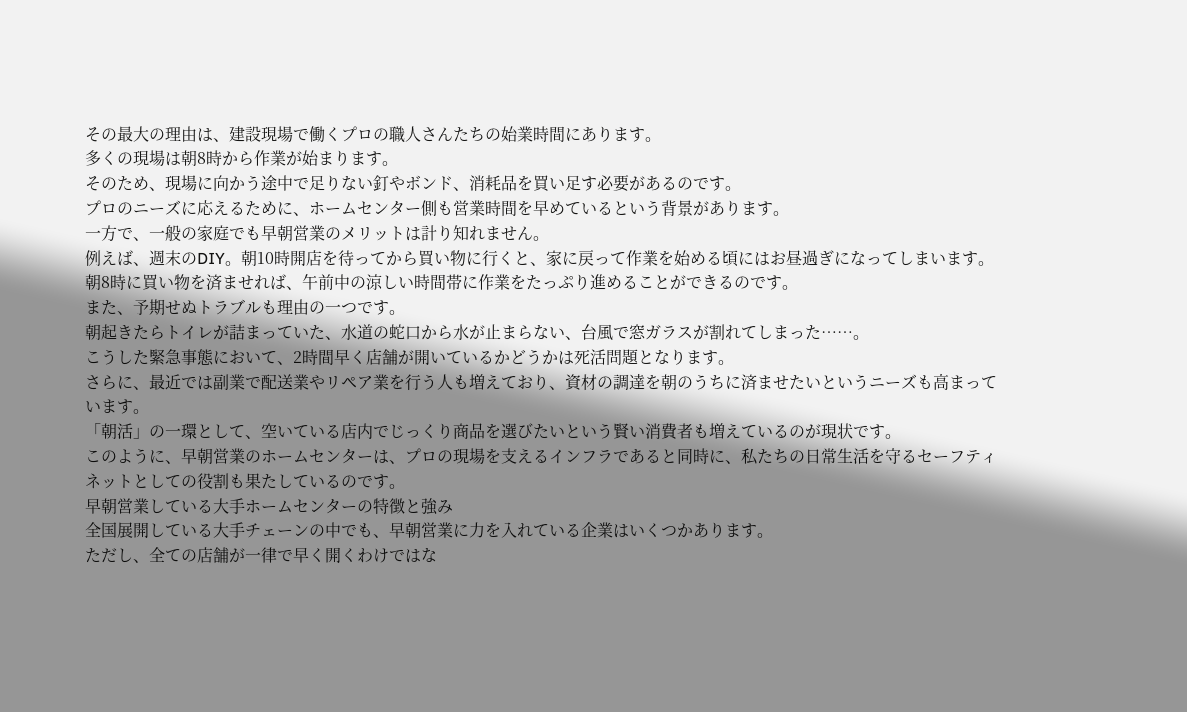その最大の理由は、建設現場で働くプロの職人さんたちの始業時間にあります。
多くの現場は朝8時から作業が始まります。
そのため、現場に向かう途中で足りない釘やボンド、消耗品を買い足す必要があるのです。
プロのニーズに応えるために、ホームセンター側も営業時間を早めているという背景があります。
一方で、一般の家庭でも早朝営業のメリットは計り知れません。
例えば、週末のDIY。朝10時開店を待ってから買い物に行くと、家に戻って作業を始める頃にはお昼過ぎになってしまいます。
朝8時に買い物を済ませれば、午前中の涼しい時間帯に作業をたっぷり進めることができるのです。
また、予期せぬトラブルも理由の一つです。
朝起きたらトイレが詰まっていた、水道の蛇口から水が止まらない、台風で窓ガラスが割れてしまった……。
こうした緊急事態において、2時間早く店舗が開いているかどうかは死活問題となります。
さらに、最近では副業で配送業やリペア業を行う人も増えており、資材の調達を朝のうちに済ませたいというニーズも高まっています。
「朝活」の一環として、空いている店内でじっくり商品を選びたいという賢い消費者も増えているのが現状です。
このように、早朝営業のホームセンターは、プロの現場を支えるインフラであると同時に、私たちの日常生活を守るセーフティネットとしての役割も果たしているのです。
早朝営業している大手ホームセンターの特徴と強み
全国展開している大手チェーンの中でも、早朝営業に力を入れている企業はいくつかあります。
ただし、全ての店舗が一律で早く開くわけではな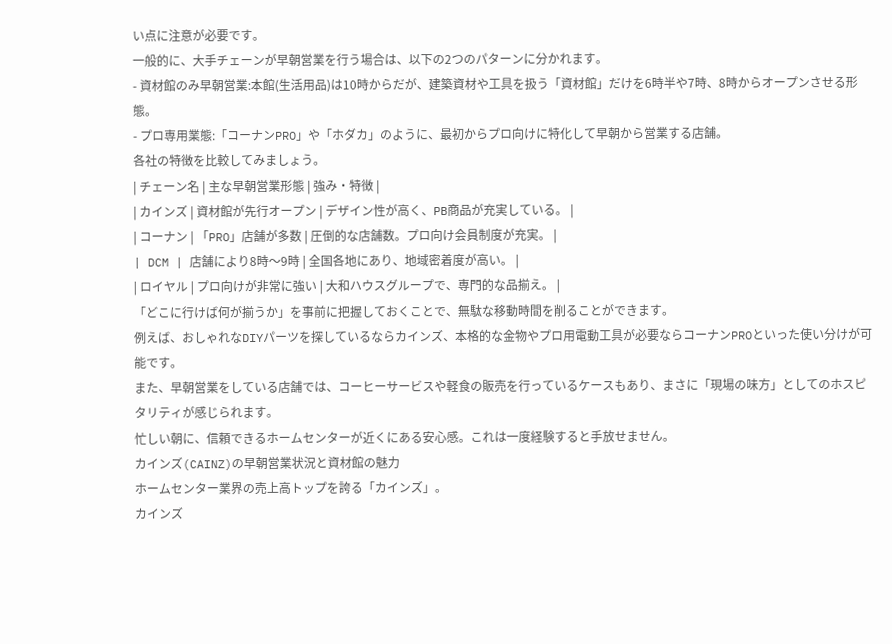い点に注意が必要です。
一般的に、大手チェーンが早朝営業を行う場合は、以下の2つのパターンに分かれます。
- 資材館のみ早朝営業:本館(生活用品)は10時からだが、建築資材や工具を扱う「資材館」だけを6時半や7時、8時からオープンさせる形態。
- プロ専用業態:「コーナンPRO」や「ホダカ」のように、最初からプロ向けに特化して早朝から営業する店舗。
各社の特徴を比較してみましょう。
| チェーン名 | 主な早朝営業形態 | 強み・特徴 |
| カインズ | 資材館が先行オープン | デザイン性が高く、PB商品が充実している。 |
| コーナン | 「PRO」店舗が多数 | 圧倒的な店舗数。プロ向け会員制度が充実。 |
| DCM | 店舗により8時〜9時 | 全国各地にあり、地域密着度が高い。 |
| ロイヤル | プロ向けが非常に強い | 大和ハウスグループで、専門的な品揃え。 |
「どこに行けば何が揃うか」を事前に把握しておくことで、無駄な移動時間を削ることができます。
例えば、おしゃれなDIYパーツを探しているならカインズ、本格的な金物やプロ用電動工具が必要ならコーナンPROといった使い分けが可能です。
また、早朝営業をしている店舗では、コーヒーサービスや軽食の販売を行っているケースもあり、まさに「現場の味方」としてのホスピタリティが感じられます。
忙しい朝に、信頼できるホームセンターが近くにある安心感。これは一度経験すると手放せません。
カインズ(CAINZ)の早朝営業状況と資材館の魅力
ホームセンター業界の売上高トップを誇る「カインズ」。
カインズ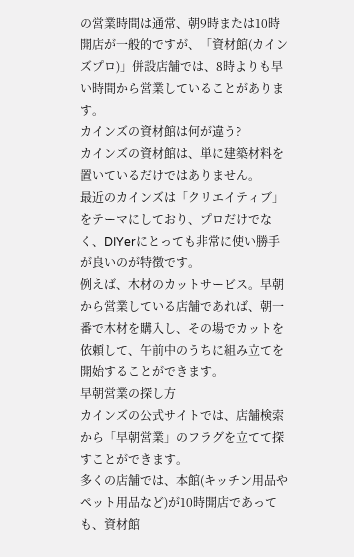の営業時間は通常、朝9時または10時開店が一般的ですが、「資材館(カインズプロ)」併設店舗では、8時よりも早い時間から営業していることがあります。
カインズの資材館は何が違う?
カインズの資材館は、単に建築材料を置いているだけではありません。
最近のカインズは「クリエイティブ」をテーマにしており、プロだけでなく、DIYerにとっても非常に使い勝手が良いのが特徴です。
例えば、木材のカットサービス。早朝から営業している店舗であれば、朝一番で木材を購入し、その場でカットを依頼して、午前中のうちに組み立てを開始することができます。
早朝営業の探し方
カインズの公式サイトでは、店舗検索から「早朝営業」のフラグを立てて探すことができます。
多くの店舗では、本館(キッチン用品やペット用品など)が10時開店であっても、資材館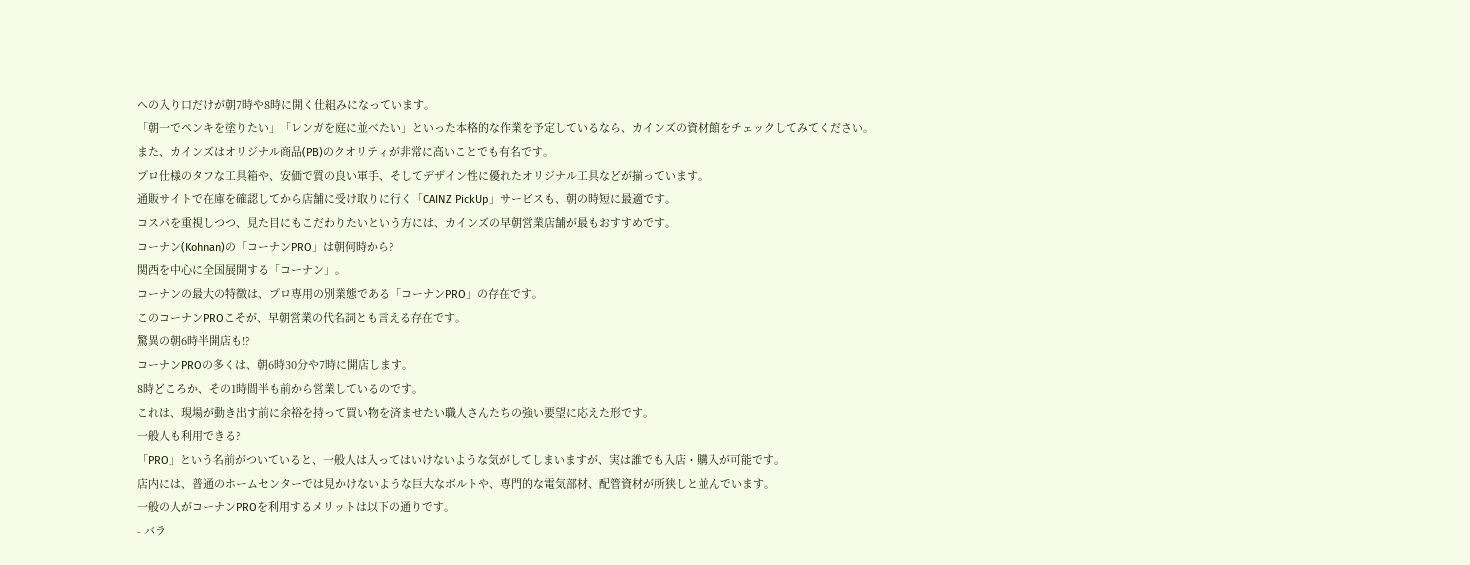への入り口だけが朝7時や8時に開く仕組みになっています。
「朝一でペンキを塗りたい」「レンガを庭に並べたい」といった本格的な作業を予定しているなら、カインズの資材館をチェックしてみてください。
また、カインズはオリジナル商品(PB)のクオリティが非常に高いことでも有名です。
プロ仕様のタフな工具箱や、安価で質の良い軍手、そしてデザイン性に優れたオリジナル工具などが揃っています。
通販サイトで在庫を確認してから店舗に受け取りに行く「CAINZ PickUp」サービスも、朝の時短に最適です。
コスパを重視しつつ、見た目にもこだわりたいという方には、カインズの早朝営業店舗が最もおすすめです。
コーナン(Kohnan)の「コーナンPRO」は朝何時から?
関西を中心に全国展開する「コーナン」。
コーナンの最大の特徴は、プロ専用の別業態である「コーナンPRO」の存在です。
このコーナンPROこそが、早朝営業の代名詞とも言える存在です。
驚異の朝6時半開店も!?
コーナンPROの多くは、朝6時30分や7時に開店します。
8時どころか、その1時間半も前から営業しているのです。
これは、現場が動き出す前に余裕を持って買い物を済ませたい職人さんたちの強い要望に応えた形です。
一般人も利用できる?
「PRO」という名前がついていると、一般人は入ってはいけないような気がしてしまいますが、実は誰でも入店・購入が可能です。
店内には、普通のホームセンターでは見かけないような巨大なボルトや、専門的な電気部材、配管資材が所狭しと並んでいます。
一般の人がコーナンPROを利用するメリットは以下の通りです。
- バラ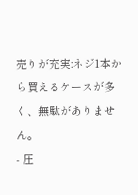売りが充実:ネジ1本から買えるケースが多く、無駄がありません。
- 圧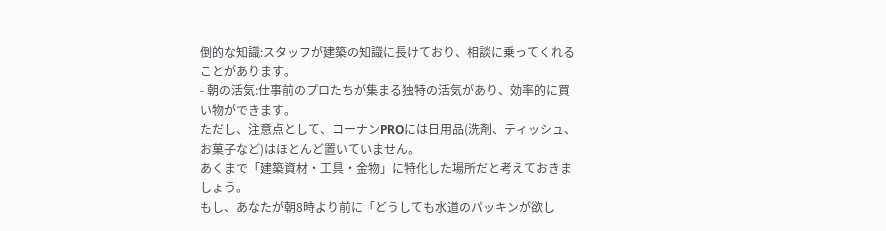倒的な知識:スタッフが建築の知識に長けており、相談に乗ってくれることがあります。
- 朝の活気:仕事前のプロたちが集まる独特の活気があり、効率的に買い物ができます。
ただし、注意点として、コーナンPROには日用品(洗剤、ティッシュ、お菓子など)はほとんど置いていません。
あくまで「建築資材・工具・金物」に特化した場所だと考えておきましょう。
もし、あなたが朝8時より前に「どうしても水道のパッキンが欲し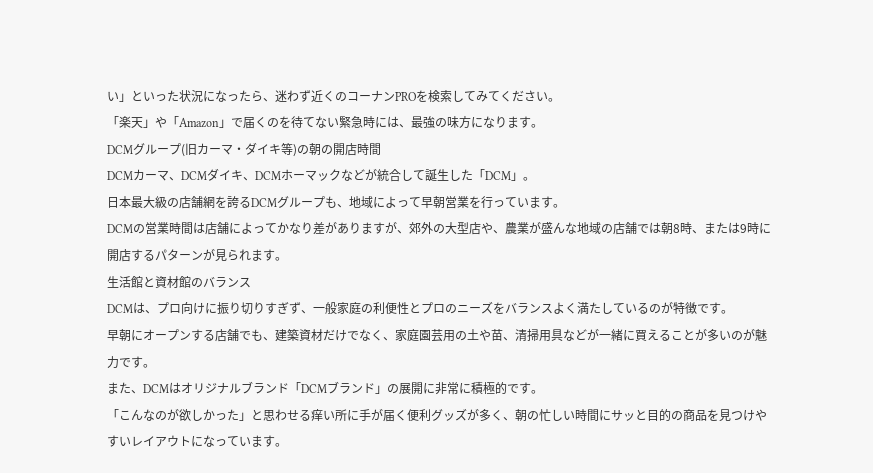い」といった状況になったら、迷わず近くのコーナンPROを検索してみてください。
「楽天」や「Amazon」で届くのを待てない緊急時には、最強の味方になります。
DCMグループ(旧カーマ・ダイキ等)の朝の開店時間
DCMカーマ、DCMダイキ、DCMホーマックなどが統合して誕生した「DCM」。
日本最大級の店舗網を誇るDCMグループも、地域によって早朝営業を行っています。
DCMの営業時間は店舗によってかなり差がありますが、郊外の大型店や、農業が盛んな地域の店舗では朝8時、または9時に開店するパターンが見られます。
生活館と資材館のバランス
DCMは、プロ向けに振り切りすぎず、一般家庭の利便性とプロのニーズをバランスよく満たしているのが特徴です。
早朝にオープンする店舗でも、建築資材だけでなく、家庭園芸用の土や苗、清掃用具などが一緒に買えることが多いのが魅力です。
また、DCMはオリジナルブランド「DCMブランド」の展開に非常に積極的です。
「こんなのが欲しかった」と思わせる痒い所に手が届く便利グッズが多く、朝の忙しい時間にサッと目的の商品を見つけやすいレイアウトになっています。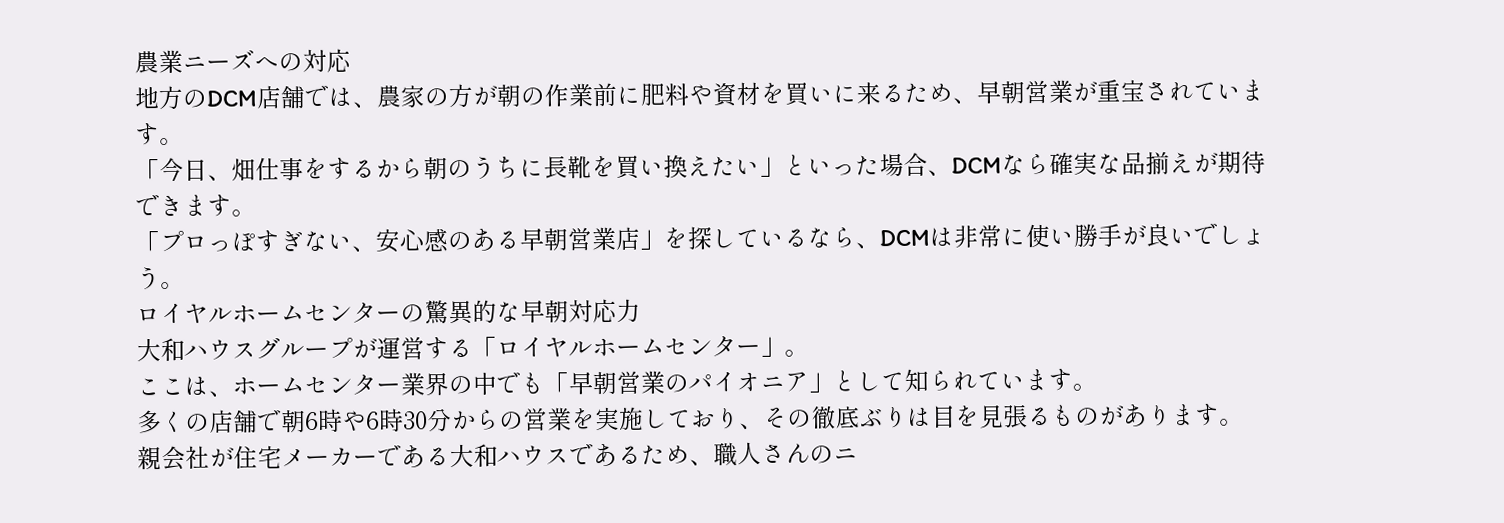農業ニーズへの対応
地方のDCM店舗では、農家の方が朝の作業前に肥料や資材を買いに来るため、早朝営業が重宝されています。
「今日、畑仕事をするから朝のうちに長靴を買い換えたい」といった場合、DCMなら確実な品揃えが期待できます。
「プロっぽすぎない、安心感のある早朝営業店」を探しているなら、DCMは非常に使い勝手が良いでしょう。
ロイヤルホームセンターの驚異的な早朝対応力
大和ハウスグループが運営する「ロイヤルホームセンター」。
ここは、ホームセンター業界の中でも「早朝営業のパイオニア」として知られています。
多くの店舗で朝6時や6時30分からの営業を実施しており、その徹底ぶりは目を見張るものがあります。
親会社が住宅メーカーである大和ハウスであるため、職人さんのニ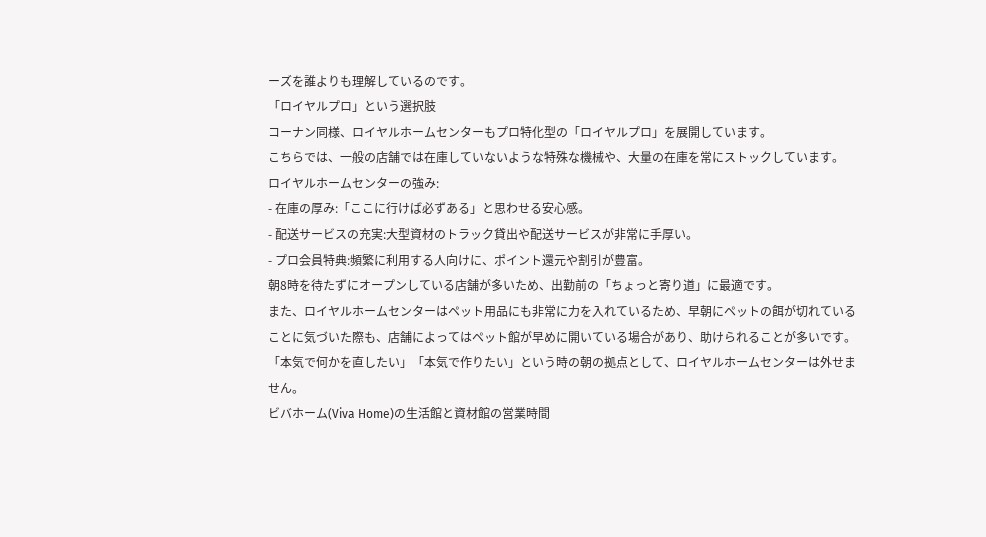ーズを誰よりも理解しているのです。
「ロイヤルプロ」という選択肢
コーナン同様、ロイヤルホームセンターもプロ特化型の「ロイヤルプロ」を展開しています。
こちらでは、一般の店舗では在庫していないような特殊な機械や、大量の在庫を常にストックしています。
ロイヤルホームセンターの強み:
- 在庫の厚み:「ここに行けば必ずある」と思わせる安心感。
- 配送サービスの充実:大型資材のトラック貸出や配送サービスが非常に手厚い。
- プロ会員特典:頻繁に利用する人向けに、ポイント還元や割引が豊富。
朝8時を待たずにオープンしている店舗が多いため、出勤前の「ちょっと寄り道」に最適です。
また、ロイヤルホームセンターはペット用品にも非常に力を入れているため、早朝にペットの餌が切れていることに気づいた際も、店舗によってはペット館が早めに開いている場合があり、助けられることが多いです。
「本気で何かを直したい」「本気で作りたい」という時の朝の拠点として、ロイヤルホームセンターは外せません。
ビバホーム(Viva Home)の生活館と資材館の営業時間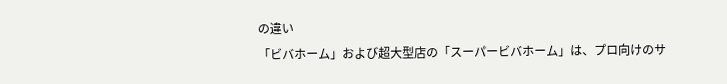の違い
「ビバホーム」および超大型店の「スーパービバホーム」は、プロ向けのサ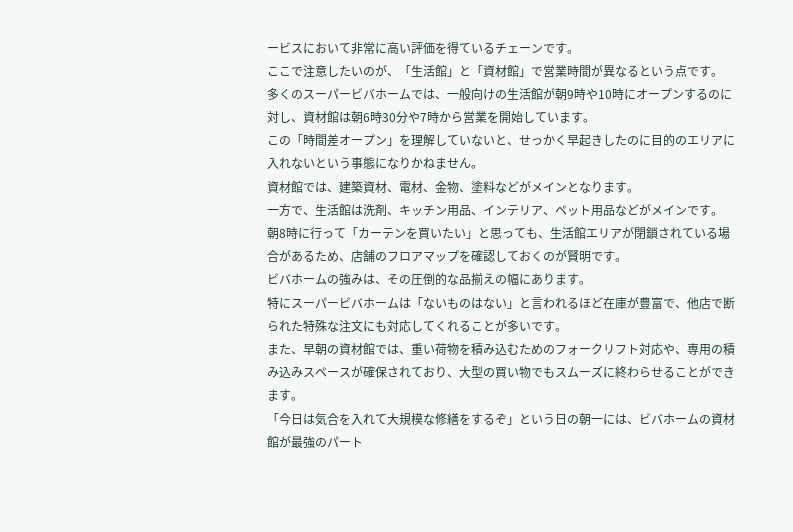ービスにおいて非常に高い評価を得ているチェーンです。
ここで注意したいのが、「生活館」と「資材館」で営業時間が異なるという点です。
多くのスーパービバホームでは、一般向けの生活館が朝9時や10時にオープンするのに対し、資材館は朝6時30分や7時から営業を開始しています。
この「時間差オープン」を理解していないと、せっかく早起きしたのに目的のエリアに入れないという事態になりかねません。
資材館では、建築資材、電材、金物、塗料などがメインとなります。
一方で、生活館は洗剤、キッチン用品、インテリア、ペット用品などがメインです。
朝8時に行って「カーテンを買いたい」と思っても、生活館エリアが閉鎖されている場合があるため、店舗のフロアマップを確認しておくのが賢明です。
ビバホームの強みは、その圧倒的な品揃えの幅にあります。
特にスーパービバホームは「ないものはない」と言われるほど在庫が豊富で、他店で断られた特殊な注文にも対応してくれることが多いです。
また、早朝の資材館では、重い荷物を積み込むためのフォークリフト対応や、専用の積み込みスペースが確保されており、大型の買い物でもスムーズに終わらせることができます。
「今日は気合を入れて大規模な修繕をするぞ」という日の朝一には、ビバホームの資材館が最強のパート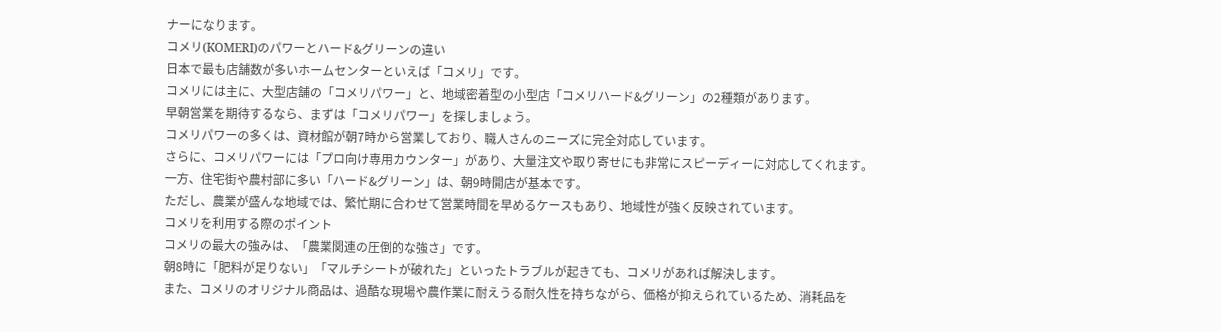ナーになります。
コメリ(KOMERI)のパワーとハード&グリーンの違い
日本で最も店舗数が多いホームセンターといえば「コメリ」です。
コメリには主に、大型店舗の「コメリパワー」と、地域密着型の小型店「コメリハード&グリーン」の2種類があります。
早朝営業を期待するなら、まずは「コメリパワー」を探しましょう。
コメリパワーの多くは、資材館が朝7時から営業しており、職人さんのニーズに完全対応しています。
さらに、コメリパワーには「プロ向け専用カウンター」があり、大量注文や取り寄せにも非常にスピーディーに対応してくれます。
一方、住宅街や農村部に多い「ハード&グリーン」は、朝9時開店が基本です。
ただし、農業が盛んな地域では、繁忙期に合わせて営業時間を早めるケースもあり、地域性が強く反映されています。
コメリを利用する際のポイント
コメリの最大の強みは、「農業関連の圧倒的な強さ」です。
朝8時に「肥料が足りない」「マルチシートが破れた」といったトラブルが起きても、コメリがあれば解決します。
また、コメリのオリジナル商品は、過酷な現場や農作業に耐えうる耐久性を持ちながら、価格が抑えられているため、消耗品を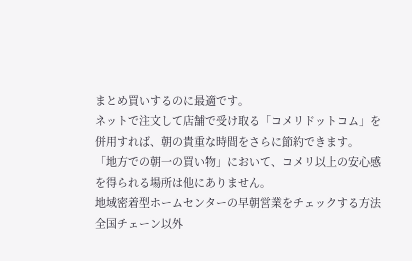まとめ買いするのに最適です。
ネットで注文して店舗で受け取る「コメリドットコム」を併用すれば、朝の貴重な時間をさらに節約できます。
「地方での朝一の買い物」において、コメリ以上の安心感を得られる場所は他にありません。
地域密着型ホームセンターの早朝営業をチェックする方法
全国チェーン以外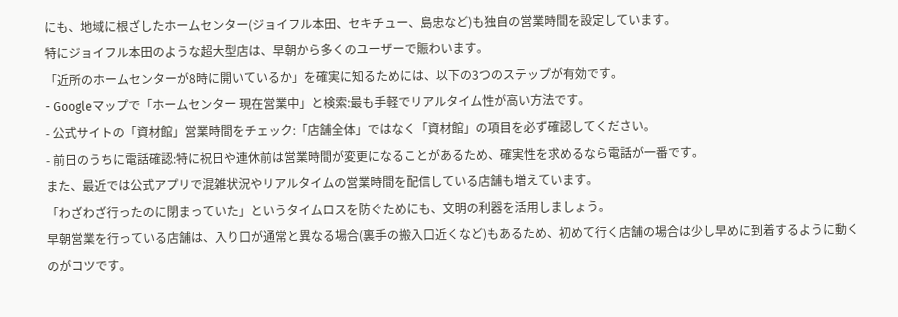にも、地域に根ざしたホームセンター(ジョイフル本田、セキチュー、島忠など)も独自の営業時間を設定しています。
特にジョイフル本田のような超大型店は、早朝から多くのユーザーで賑わいます。
「近所のホームセンターが8時に開いているか」を確実に知るためには、以下の3つのステップが有効です。
- Googleマップで「ホームセンター 現在営業中」と検索:最も手軽でリアルタイム性が高い方法です。
- 公式サイトの「資材館」営業時間をチェック:「店舗全体」ではなく「資材館」の項目を必ず確認してください。
- 前日のうちに電話確認:特に祝日や連休前は営業時間が変更になることがあるため、確実性を求めるなら電話が一番です。
また、最近では公式アプリで混雑状況やリアルタイムの営業時間を配信している店舗も増えています。
「わざわざ行ったのに閉まっていた」というタイムロスを防ぐためにも、文明の利器を活用しましょう。
早朝営業を行っている店舗は、入り口が通常と異なる場合(裏手の搬入口近くなど)もあるため、初めて行く店舗の場合は少し早めに到着するように動くのがコツです。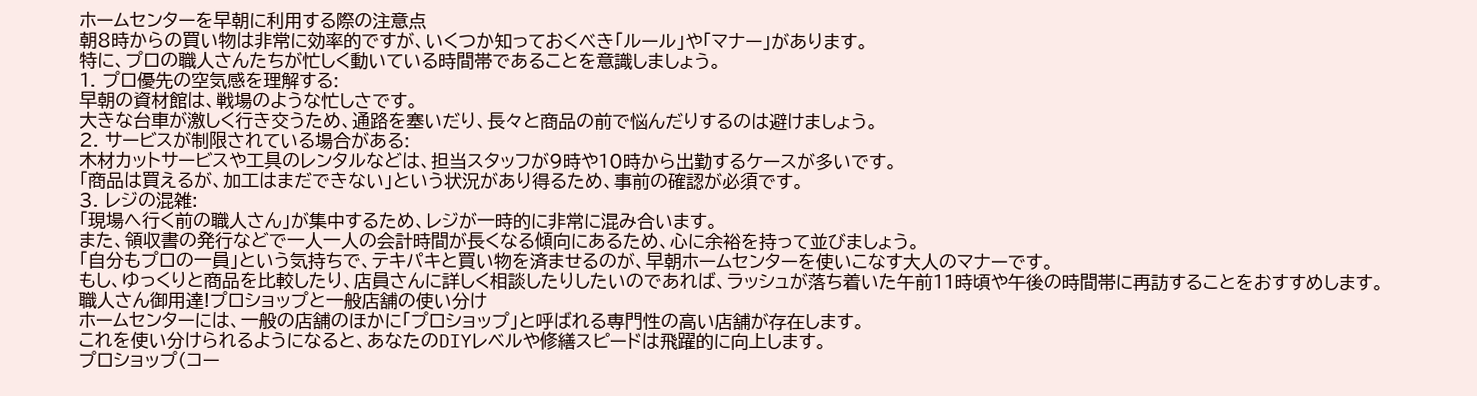ホームセンターを早朝に利用する際の注意点
朝8時からの買い物は非常に効率的ですが、いくつか知っておくべき「ルール」や「マナー」があります。
特に、プロの職人さんたちが忙しく動いている時間帯であることを意識しましょう。
1. プロ優先の空気感を理解する:
早朝の資材館は、戦場のような忙しさです。
大きな台車が激しく行き交うため、通路を塞いだり、長々と商品の前で悩んだりするのは避けましょう。
2. サービスが制限されている場合がある:
木材カットサービスや工具のレンタルなどは、担当スタッフが9時や10時から出勤するケースが多いです。
「商品は買えるが、加工はまだできない」という状況があり得るため、事前の確認が必須です。
3. レジの混雑:
「現場へ行く前の職人さん」が集中するため、レジが一時的に非常に混み合います。
また、領収書の発行などで一人一人の会計時間が長くなる傾向にあるため、心に余裕を持って並びましょう。
「自分もプロの一員」という気持ちで、テキパキと買い物を済ませるのが、早朝ホームセンターを使いこなす大人のマナーです。
もし、ゆっくりと商品を比較したり、店員さんに詳しく相談したりしたいのであれば、ラッシュが落ち着いた午前11時頃や午後の時間帯に再訪することをおすすめします。
職人さん御用達!プロショップと一般店舗の使い分け
ホームセンターには、一般の店舗のほかに「プロショップ」と呼ばれる専門性の高い店舗が存在します。
これを使い分けられるようになると、あなたのDIYレベルや修繕スピードは飛躍的に向上します。
プロショップ(コー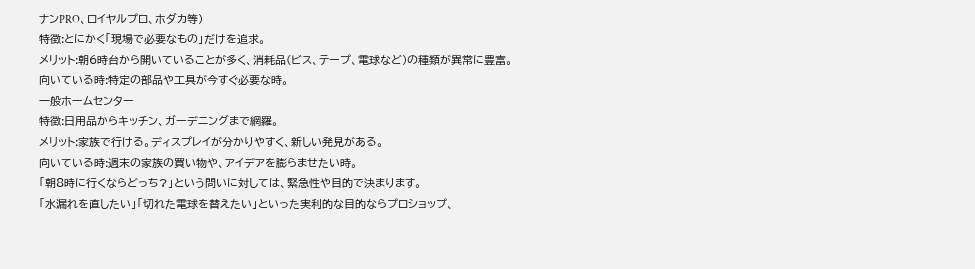ナンPRO、ロイヤルプロ、ホダカ等)
特徴:とにかく「現場で必要なもの」だけを追求。
メリット:朝6時台から開いていることが多く、消耗品(ビス、テープ、電球など)の種類が異常に豊富。
向いている時:特定の部品や工具が今すぐ必要な時。
一般ホームセンター
特徴:日用品からキッチン、ガーデニングまで網羅。
メリット:家族で行ける。ディスプレイが分かりやすく、新しい発見がある。
向いている時:週末の家族の買い物や、アイデアを膨らませたい時。
「朝8時に行くならどっち?」という問いに対しては、緊急性や目的で決まります。
「水漏れを直したい」「切れた電球を替えたい」といった実利的な目的ならプロショップ、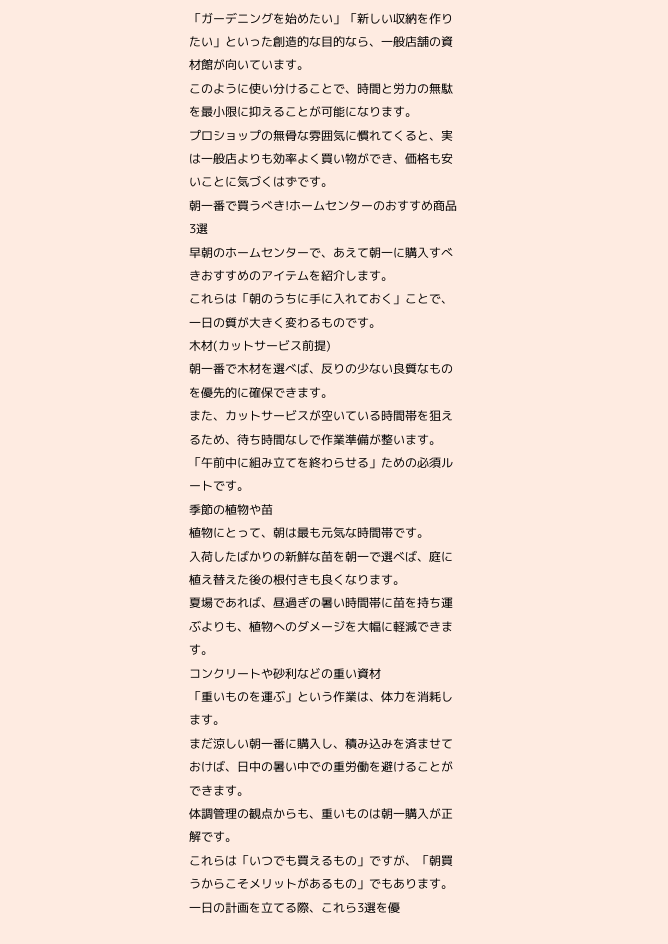「ガーデニングを始めたい」「新しい収納を作りたい」といった創造的な目的なら、一般店舗の資材館が向いています。
このように使い分けることで、時間と労力の無駄を最小限に抑えることが可能になります。
プロショップの無骨な雰囲気に慣れてくると、実は一般店よりも効率よく買い物ができ、価格も安いことに気づくはずです。
朝一番で買うべき!ホームセンターのおすすめ商品3選
早朝のホームセンターで、あえて朝一に購入すべきおすすめのアイテムを紹介します。
これらは「朝のうちに手に入れておく」ことで、一日の質が大きく変わるものです。
木材(カットサービス前提)
朝一番で木材を選べば、反りの少ない良質なものを優先的に確保できます。
また、カットサービスが空いている時間帯を狙えるため、待ち時間なしで作業準備が整います。
「午前中に組み立てを終わらせる」ための必須ルートです。
季節の植物や苗
植物にとって、朝は最も元気な時間帯です。
入荷したばかりの新鮮な苗を朝一で選べば、庭に植え替えた後の根付きも良くなります。
夏場であれば、昼過ぎの暑い時間帯に苗を持ち運ぶよりも、植物へのダメージを大幅に軽減できます。
コンクリートや砂利などの重い資材
「重いものを運ぶ」という作業は、体力を消耗します。
まだ涼しい朝一番に購入し、積み込みを済ませておけば、日中の暑い中での重労働を避けることができます。
体調管理の観点からも、重いものは朝一購入が正解です。
これらは「いつでも買えるもの」ですが、「朝買うからこそメリットがあるもの」でもあります。
一日の計画を立てる際、これら3選を優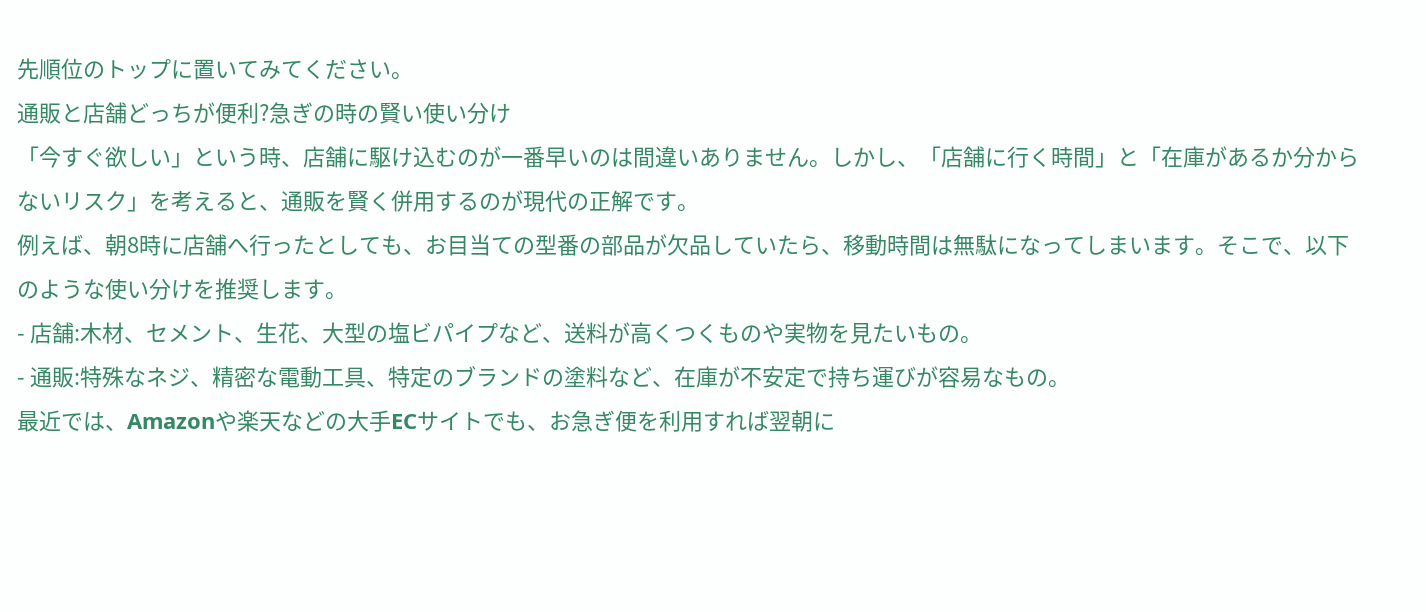先順位のトップに置いてみてください。
通販と店舗どっちが便利?急ぎの時の賢い使い分け
「今すぐ欲しい」という時、店舗に駆け込むのが一番早いのは間違いありません。しかし、「店舗に行く時間」と「在庫があるか分からないリスク」を考えると、通販を賢く併用するのが現代の正解です。
例えば、朝8時に店舗へ行ったとしても、お目当ての型番の部品が欠品していたら、移動時間は無駄になってしまいます。そこで、以下のような使い分けを推奨します。
- 店舗:木材、セメント、生花、大型の塩ビパイプなど、送料が高くつくものや実物を見たいもの。
- 通販:特殊なネジ、精密な電動工具、特定のブランドの塗料など、在庫が不安定で持ち運びが容易なもの。
最近では、Amazonや楽天などの大手ECサイトでも、お急ぎ便を利用すれば翌朝に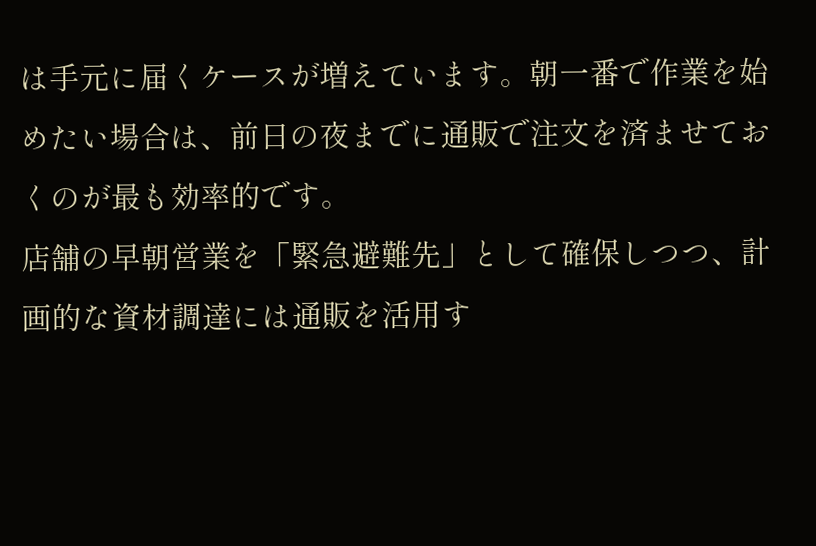は手元に届くケースが増えています。朝一番で作業を始めたい場合は、前日の夜までに通販で注文を済ませておくのが最も効率的です。
店舗の早朝営業を「緊急避難先」として確保しつつ、計画的な資材調達には通販を活用す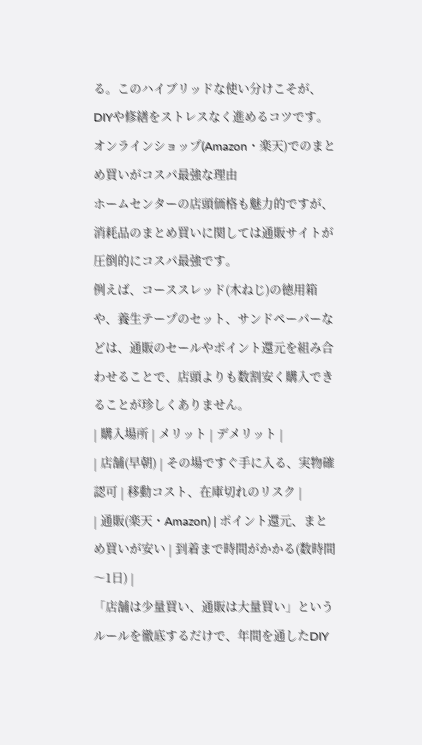る。このハイブリッドな使い分けこそが、DIYや修繕をストレスなく進めるコツです。
オンラインショップ(Amazon・楽天)でのまとめ買いがコスパ最強な理由
ホームセンターの店頭価格も魅力的ですが、消耗品のまとめ買いに関しては通販サイトが圧倒的にコスパ最強です。
例えば、コーススレッド(木ねじ)の徳用箱や、養生テープのセット、サンドペーパーなどは、通販のセールやポイント還元を組み合わせることで、店頭よりも数割安く購入できることが珍しくありません。
| 購入場所 | メリット | デメリット |
| 店舗(早朝) | その場ですぐ手に入る、実物確認可 | 移動コスト、在庫切れのリスク |
| 通販(楽天・Amazon) | ポイント還元、まとめ買いが安い | 到着まで時間がかかる(数時間〜1日) |
「店舗は少量買い、通販は大量買い」というルールを徹底するだけで、年間を通したDIY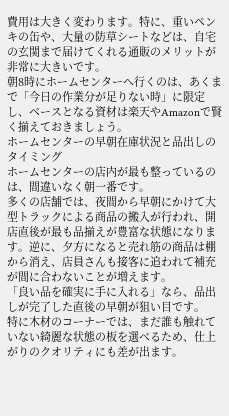費用は大きく変わります。特に、重いペンキの缶や、大量の防草シートなどは、自宅の玄関まで届けてくれる通販のメリットが非常に大きいです。
朝8時にホームセンターへ行くのは、あくまで「今日の作業分が足りない時」に限定し、ベースとなる資材は楽天やAmazonで賢く揃えておきましょう。
ホームセンターの早朝在庫状況と品出しのタイミング
ホームセンターの店内が最も整っているのは、間違いなく朝一番です。
多くの店舗では、夜間から早朝にかけて大型トラックによる商品の搬入が行われ、開店直後が最も品揃えが豊富な状態になります。逆に、夕方になると売れ筋の商品は棚から消え、店員さんも接客に追われて補充が間に合わないことが増えます。
「良い品を確実に手に入れる」なら、品出しが完了した直後の早朝が狙い目です。
特に木材のコーナーでは、まだ誰も触れていない綺麗な状態の板を選べるため、仕上がりのクオリティにも差が出ます。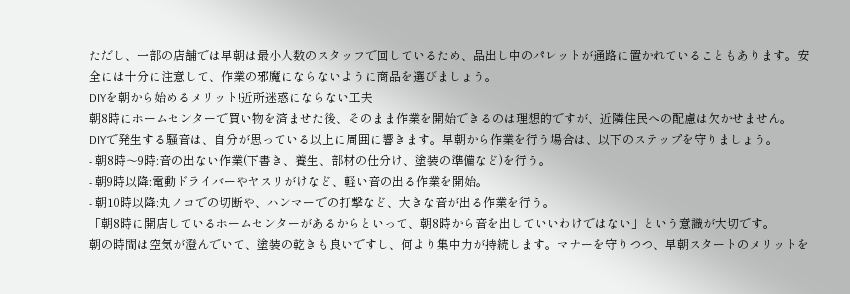ただし、一部の店舗では早朝は最小人数のスタッフで回しているため、品出し中のパレットが通路に置かれていることもあります。安全には十分に注意して、作業の邪魔にならないように商品を選びましょう。
DIYを朝から始めるメリット!近所迷惑にならない工夫
朝8時にホームセンターで買い物を済ませた後、そのまま作業を開始できるのは理想的ですが、近隣住民への配慮は欠かせません。
DIYで発生する騒音は、自分が思っている以上に周囲に響きます。早朝から作業を行う場合は、以下のステップを守りましょう。
- 朝8時〜9時:音の出ない作業(下書き、養生、部材の仕分け、塗装の準備など)を行う。
- 朝9時以降:電動ドライバーやヤスリがけなど、軽い音の出る作業を開始。
- 朝10時以降:丸ノコでの切断や、ハンマーでの打撃など、大きな音が出る作業を行う。
「朝8時に開店しているホームセンターがあるからといって、朝8時から音を出していいわけではない」という意識が大切です。
朝の時間は空気が澄んでいて、塗装の乾きも良いですし、何より集中力が持続します。マナーを守りつつ、早朝スタートのメリットを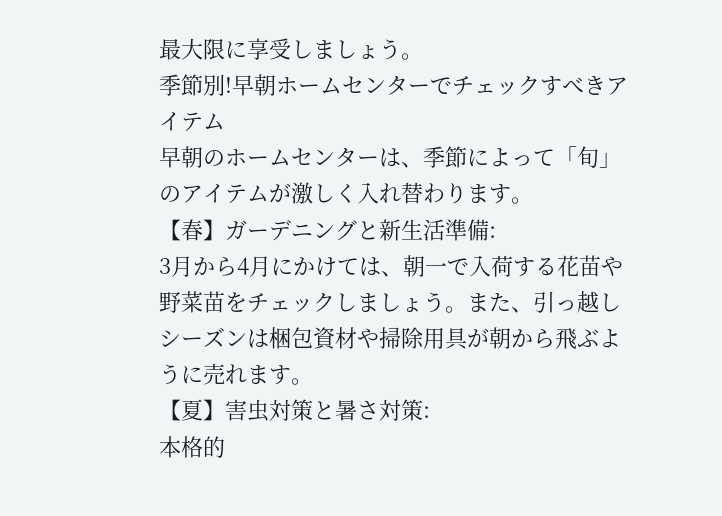最大限に享受しましょう。
季節別!早朝ホームセンターでチェックすべきアイテム
早朝のホームセンターは、季節によって「旬」のアイテムが激しく入れ替わります。
【春】ガーデニングと新生活準備:
3月から4月にかけては、朝一で入荷する花苗や野菜苗をチェックしましょう。また、引っ越しシーズンは梱包資材や掃除用具が朝から飛ぶように売れます。
【夏】害虫対策と暑さ対策:
本格的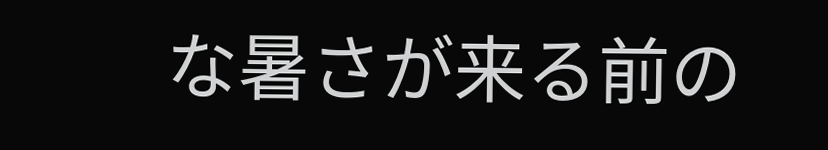な暑さが来る前の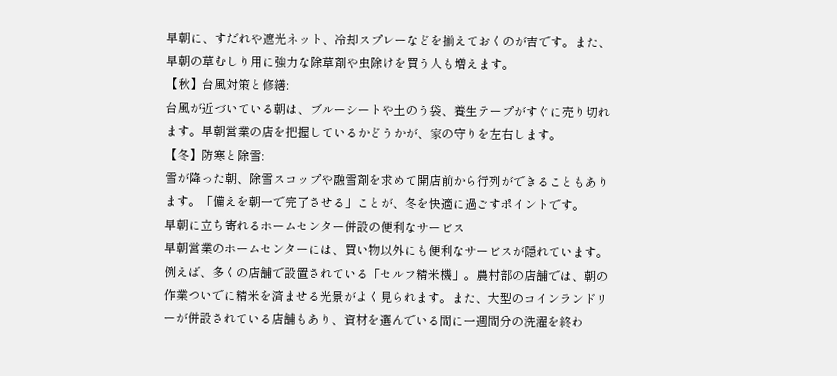早朝に、すだれや遮光ネット、冷却スプレーなどを揃えておくのが吉です。また、早朝の草むしり用に強力な除草剤や虫除けを買う人も増えます。
【秋】台風対策と修繕:
台風が近づいている朝は、ブルーシートや土のう袋、養生テープがすぐに売り切れます。早朝営業の店を把握しているかどうかが、家の守りを左右します。
【冬】防寒と除雪:
雪が降った朝、除雪スコップや融雪剤を求めて開店前から行列ができることもあります。「備えを朝一で完了させる」ことが、冬を快適に過ごすポイントです。
早朝に立ち寄れるホームセンター併設の便利なサービス
早朝営業のホームセンターには、買い物以外にも便利なサービスが隠れています。
例えば、多くの店舗で設置されている「セルフ精米機」。農村部の店舗では、朝の作業ついでに精米を済ませる光景がよく見られます。また、大型のコインランドリーが併設されている店舗もあり、資材を選んでいる間に一週間分の洗濯を終わ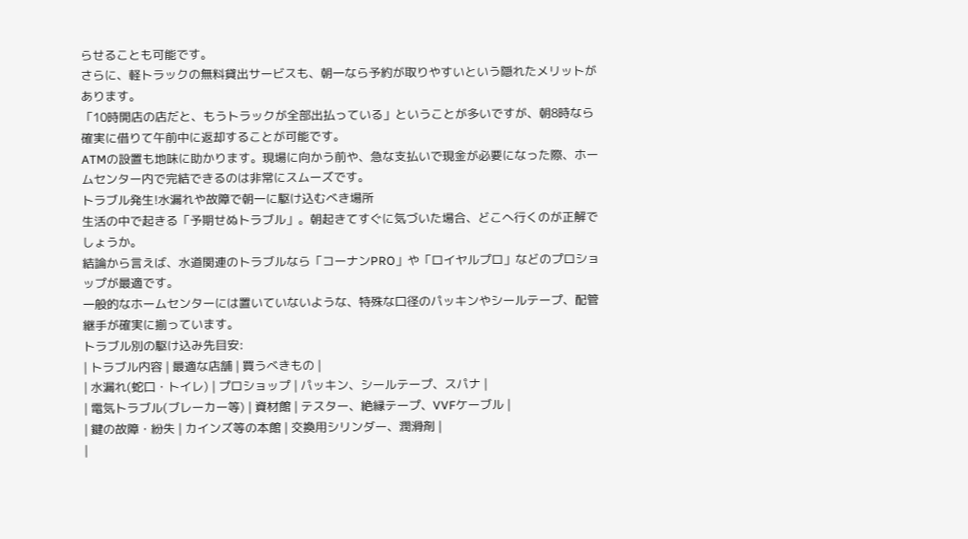らせることも可能です。
さらに、軽トラックの無料貸出サービスも、朝一なら予約が取りやすいという隠れたメリットがあります。
「10時開店の店だと、もうトラックが全部出払っている」ということが多いですが、朝8時なら確実に借りて午前中に返却することが可能です。
ATMの設置も地味に助かります。現場に向かう前や、急な支払いで現金が必要になった際、ホームセンター内で完結できるのは非常にスムーズです。
トラブル発生!水漏れや故障で朝一に駆け込むべき場所
生活の中で起きる「予期せぬトラブル」。朝起きてすぐに気づいた場合、どこへ行くのが正解でしょうか。
結論から言えば、水道関連のトラブルなら「コーナンPRO」や「ロイヤルプロ」などのプロショップが最適です。
一般的なホームセンターには置いていないような、特殊な口径のパッキンやシールテープ、配管継手が確実に揃っています。
トラブル別の駆け込み先目安:
| トラブル内容 | 最適な店舗 | 買うべきもの |
| 水漏れ(蛇口・トイレ) | プロショップ | パッキン、シールテープ、スパナ |
| 電気トラブル(ブレーカー等) | 資材館 | テスター、絶縁テープ、VVFケーブル |
| 鍵の故障・紛失 | カインズ等の本館 | 交換用シリンダー、潤滑剤 |
|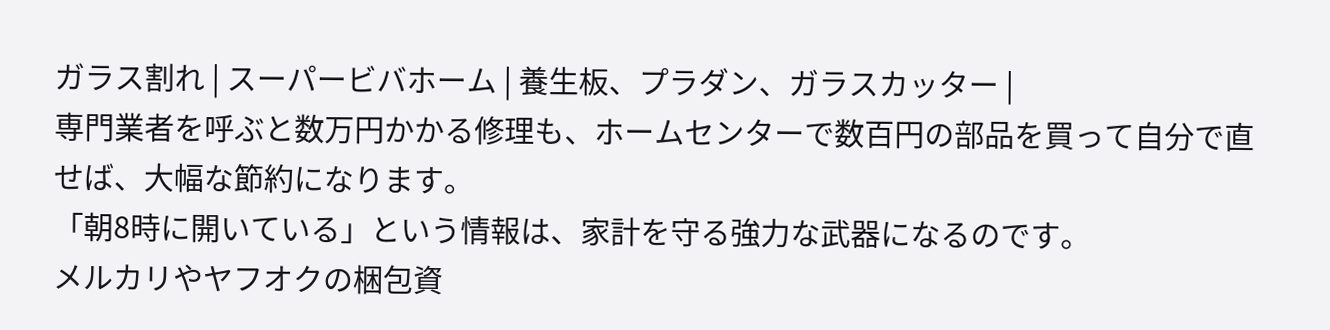ガラス割れ | スーパービバホーム | 養生板、プラダン、ガラスカッター |
専門業者を呼ぶと数万円かかる修理も、ホームセンターで数百円の部品を買って自分で直せば、大幅な節約になります。
「朝8時に開いている」という情報は、家計を守る強力な武器になるのです。
メルカリやヤフオクの梱包資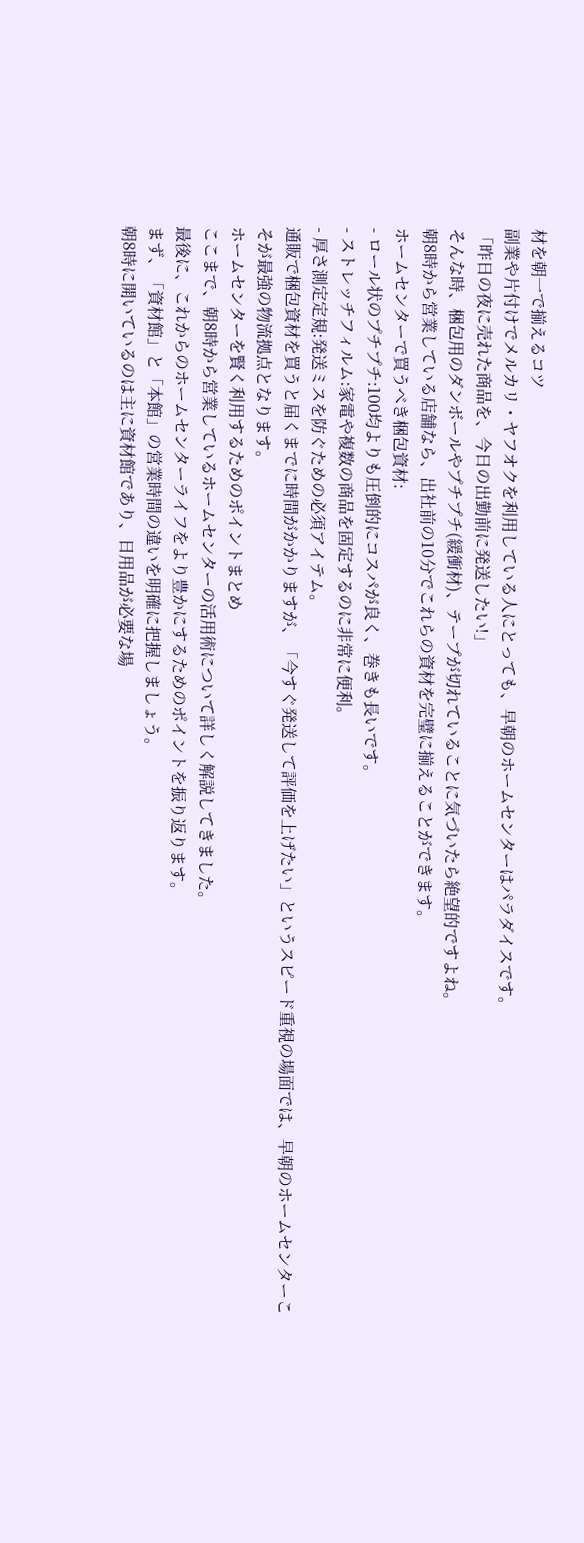材を朝一で揃えるコツ
副業や片付けでメルカリ・ヤフオクを利用している人にとっても、早朝のホームセンターはパラダイスです。
「昨日の夜に売れた商品を、今日の出勤前に発送したい!」
そんな時、梱包用のダンボールやプチプチ(緩衝材)、テープが切れていることに気づいたら絶望的ですよね。
朝8時から営業している店舗なら、出社前の10分でこれらの資材を完璧に揃えることができます。
ホームセンターで買うべき梱包資材:
- ロール状のプチプチ:100均よりも圧倒的にコスパが良く、巻きも長いです。
- ストレッチフィルム:家電や複数の商品を固定するのに非常に便利。
- 厚さ測定定規:発送ミスを防ぐための必須アイテム。
通販で梱包資材を買うと届くまでに時間がかかりますが、「今すぐ発送して評価を上げたい」というスピード重視の場面では、早朝のホームセンターこそが最強の物流拠点となります。
ホームセンターを賢く利用するためのポイントまとめ
ここまで、朝8時から営業しているホームセンターの活用術について詳しく解説してきました。
最後に、これからのホームセンターライフをより豊かにするためのポイントを振り返ります。
まず、「資材館」と「本館」の営業時間の違いを明確に把握しましょう。
朝8時に開いているのは主に資材館であり、日用品が必要な場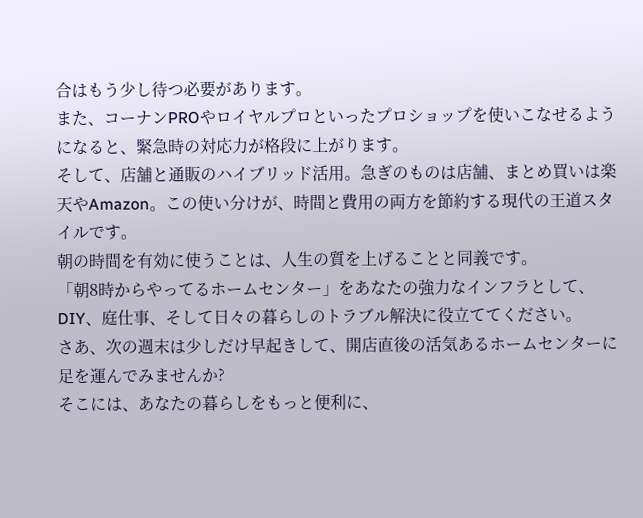合はもう少し待つ必要があります。
また、コーナンPROやロイヤルプロといったプロショップを使いこなせるようになると、緊急時の対応力が格段に上がります。
そして、店舗と通販のハイブリッド活用。急ぎのものは店舗、まとめ買いは楽天やAmazon。この使い分けが、時間と費用の両方を節約する現代の王道スタイルです。
朝の時間を有効に使うことは、人生の質を上げることと同義です。
「朝8時からやってるホームセンター」をあなたの強力なインフラとして、DIY、庭仕事、そして日々の暮らしのトラブル解決に役立ててください。
さあ、次の週末は少しだけ早起きして、開店直後の活気あるホームセンターに足を運んでみませんか?
そこには、あなたの暮らしをもっと便利に、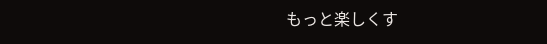もっと楽しくす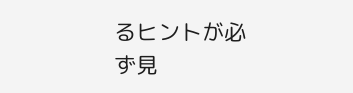るヒントが必ず見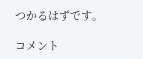つかるはずです。

コメント